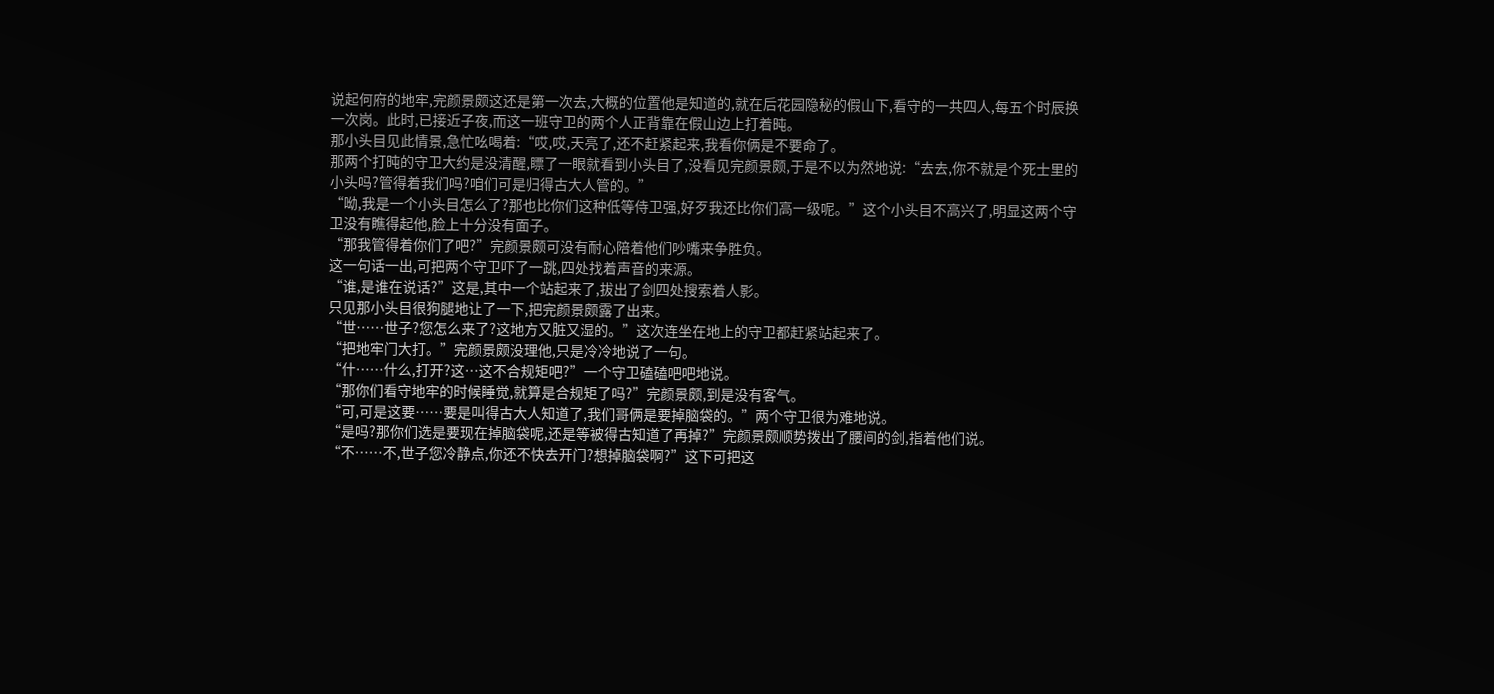说起何府的地牢,完颜景颇这还是第一次去,大概的位置他是知道的,就在后花园隐秘的假山下,看守的一共四人,每五个时辰换一次岗。此时,已接近子夜,而这一班守卫的两个人正背靠在假山边上打着旽。
那小头目见此情景,急忙吆喝着:“哎,哎,天亮了,还不赶紧起来,我看你俩是不要命了。
那两个打旽的守卫大约是没清醒,瞟了一眼就看到小头目了,没看见完颜景颇,于是不以为然地说:“去去,你不就是个死士里的小头吗?管得着我们吗?咱们可是归得古大人管的。”
“呦,我是一个小头目怎么了?那也比你们这种低等侍卫强,好歹我还比你们高一级呢。”这个小头目不高兴了,明显这两个守卫没有瞧得起他,脸上十分没有面子。
“那我管得着你们了吧?”完颜景颇可没有耐心陪着他们吵嘴来争胜负。
这一句话一出,可把两个守卫吓了一跳,四处找着声音的来源。
“谁,是谁在说话?”这是,其中一个站起来了,拔出了剑四处搜索着人影。
只见那小头目很狗腿地让了一下,把完颜景颇露了出来。
“世……世子?您怎么来了?这地方又脏又湿的。”这次连坐在地上的守卫都赶紧站起来了。
“把地牢门大打。”完颜景颇没理他,只是冷冷地说了一句。
“什……什么,打开?这…这不合规矩吧?”一个守卫磕磕吧吧地说。
“那你们看守地牢的时候睡觉,就算是合规矩了吗?”完颜景颇,到是没有客气。
“可,可是这要……要是叫得古大人知道了,我们哥俩是要掉脑袋的。”两个守卫很为难地说。
“是吗?那你们选是要现在掉脑袋呢,还是等被得古知道了再掉?”完颜景颇顺势拨出了腰间的剑,指着他们说。
“不……不,世子您冷静点,你还不快去开门?想掉脑袋啊?”这下可把这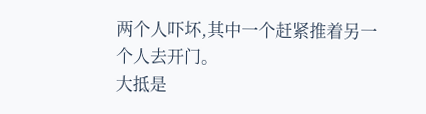两个人吓坏,其中一个赶紧推着另一个人去开门。
大抵是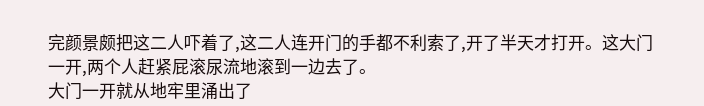完颜景颇把这二人吓着了,这二人连开门的手都不利索了,开了半天才打开。这大门一开,两个人赶紧屁滚尿流地滚到一边去了。
大门一开就从地牢里涌出了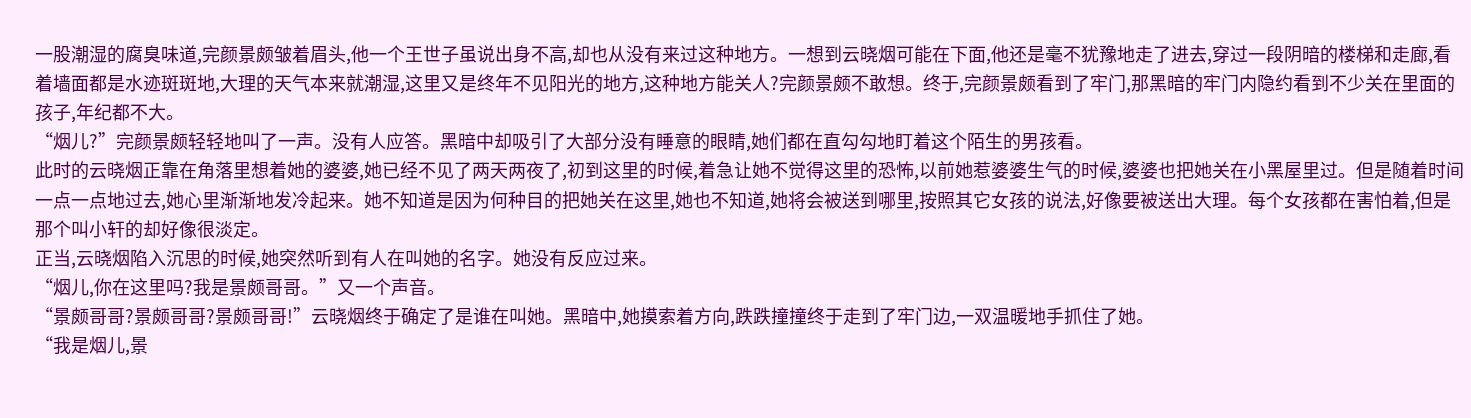一股潮湿的腐臭味道,完颜景颇皱着眉头,他一个王世子虽说出身不高,却也从没有来过这种地方。一想到云晓烟可能在下面,他还是毫不犹豫地走了进去,穿过一段阴暗的楼梯和走廊,看着墙面都是水迹斑斑地,大理的天气本来就潮湿,这里又是终年不见阳光的地方,这种地方能关人?完颜景颇不敢想。终于,完颜景颇看到了牢门,那黑暗的牢门内隐约看到不少关在里面的孩子,年纪都不大。
“烟儿?”完颜景颇轻轻地叫了一声。没有人应答。黑暗中却吸引了大部分没有睡意的眼睛,她们都在直勾勾地盯着这个陌生的男孩看。
此时的云晓烟正靠在角落里想着她的婆婆,她已经不见了两天两夜了,初到这里的时候,着急让她不觉得这里的恐怖,以前她惹婆婆生气的时候,婆婆也把她关在小黑屋里过。但是随着时间一点一点地过去,她心里渐渐地发冷起来。她不知道是因为何种目的把她关在这里,她也不知道,她将会被送到哪里,按照其它女孩的说法,好像要被送出大理。每个女孩都在害怕着,但是那个叫小轩的却好像很淡定。
正当,云晓烟陷入沉思的时候,她突然听到有人在叫她的名字。她没有反应过来。
“烟儿,你在这里吗?我是景颇哥哥。”又一个声音。
“景颇哥哥?景颇哥哥?景颇哥哥!”云晓烟终于确定了是谁在叫她。黑暗中,她摸索着方向,跌跌撞撞终于走到了牢门边,一双温暖地手抓住了她。
“我是烟儿,景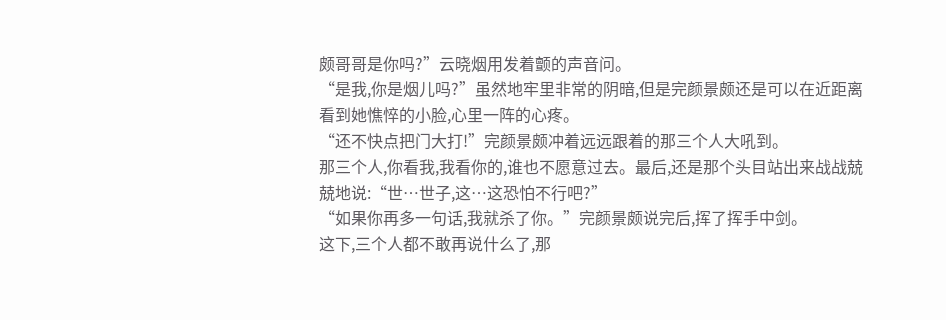颇哥哥是你吗?”云晓烟用发着颤的声音问。
“是我,你是烟儿吗?”虽然地牢里非常的阴暗,但是完颜景颇还是可以在近距离看到她憔悴的小脸,心里一阵的心疼。
“还不快点把门大打!”完颜景颇冲着远远跟着的那三个人大吼到。
那三个人,你看我,我看你的,谁也不愿意过去。最后,还是那个头目站出来战战兢兢地说:“世…世子,这…这恐怕不行吧?”
“如果你再多一句话,我就杀了你。”完颜景颇说完后,挥了挥手中剑。
这下,三个人都不敢再说什么了,那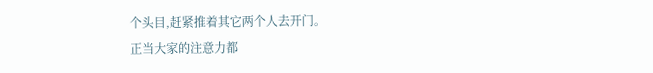个头目,赶紧推着其它两个人去开门。
正当大家的注意力都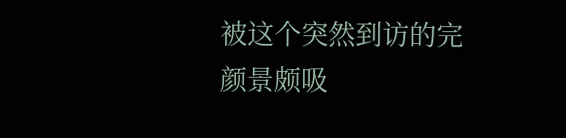被这个突然到访的完颜景颇吸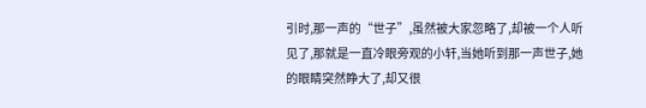引时,那一声的“世子”,虽然被大家忽略了,却被一个人听见了,那就是一直冷眼旁观的小轩,当她听到那一声世子,她的眼睛突然睁大了,却又很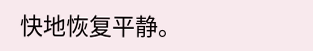快地恢复平静。